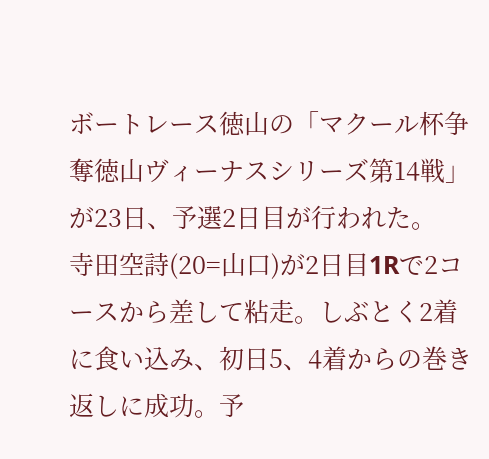ボートレース徳山の「マクール杯争奪徳山ヴィーナスシリーズ第14戦」が23日、予選2日目が行われた。
寺田空詩(20=山口)が2日目1Rで2コースから差して粘走。しぶとく2着に食い込み、初日5、4着からの巻き返しに成功。予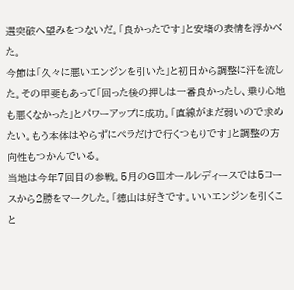選突破へ望みをつないだ。「良かったです」と安堵の表情を浮かべた。
今節は「久々に悪いエンジンを引いた」と初日から調整に汗を流した。その甲斐もあって「回った後の押しは一番良かったし、乗り心地も悪くなかった」とパワーアップに成功。「直線がまだ弱いので求めたい。もう本体はやらずにペラだけで行くつもりです」と調整の方向性もつかんでいる。
当地は今年7回目の参戦。5月のGⅢオールレディースでは5コースから2勝をマークした。「徳山は好きです。いいエンジンを引くこと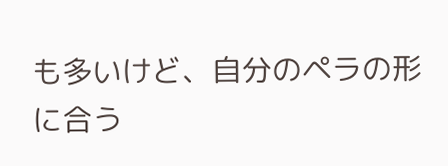も多いけど、自分のペラの形に合う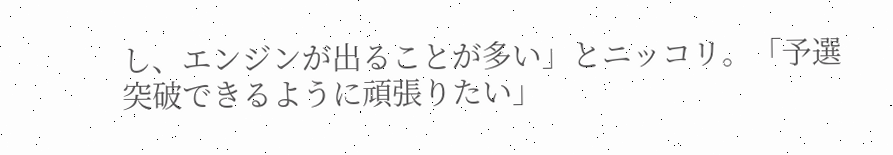し、エンジンが出ることが多い」とニッコリ。「予選突破できるように頑張りたい」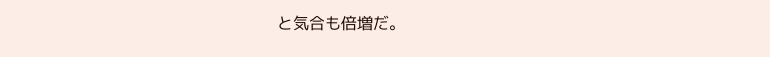と気合も倍増だ。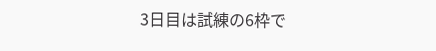3日目は試練の6枠で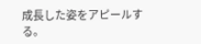成長した姿をアピールする。